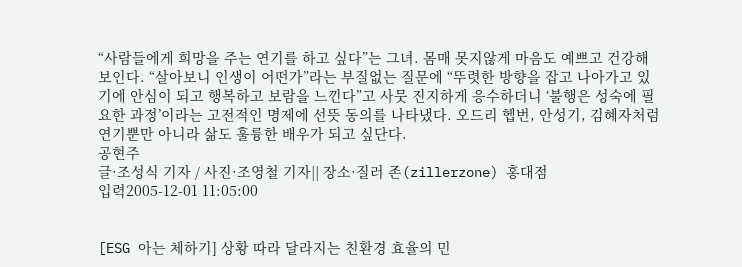“사람들에게 희망을 주는 연기를 하고 싶다”는 그녀. 몸매 못지않게 마음도 예쁘고 건강해 보인다. “살아보니 인생이 어떤가”라는 부질없는 질문에 “뚜렷한 방향을 잡고 나아가고 있기에 안심이 되고 행복하고 보람을 느낀다”고 사뭇 진지하게 응수하더니 ‘불행은 성숙에 필요한 과정’이라는 고전적인 명제에 선뜻 동의를 나타냈다. 오드리 헵번, 안성기, 김혜자처럼 연기뿐만 아니라 삶도 훌륭한 배우가 되고 싶단다.
공현주
글·조성식 기자 / 사진·조영철 기자|| 장소·질러 존(zillerzone) 홍대점
입력2005-12-01 11:05:00


[ESG 아는 체하기] 상황 따라 달라지는 친환경 효율의 민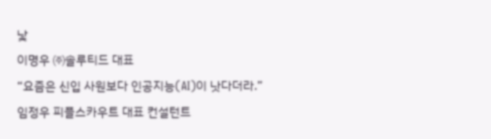낯
이명우 ㈜솔루티드 대표
“요즘은 신입 사원보다 인공지능(AI)이 낫다더라.”
임정우 피플스카우트 대표 컨설턴트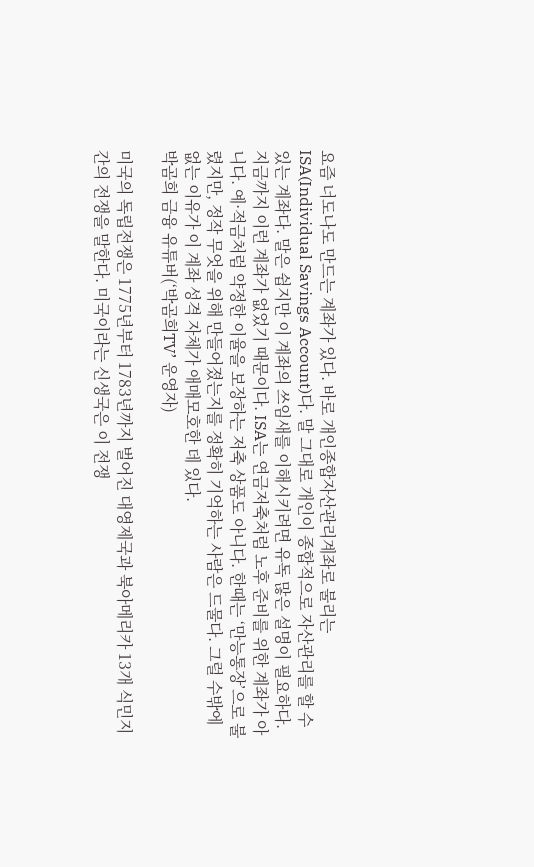요즘 너도나도 만드는 계좌가 있다. 바로 개인종합자산관리계좌로 불리는 ISA(Individual Savings Account)다. 말 그대로 개인이 종합적으로 자산관리를 할 수 있는 계좌다. 말은 쉽지만 이 계좌의 쓰임새를 이해시키려면 유독 많은 설명이 필요하다. 지금까지 이런 계좌가 없었기 때문이다. ISA는 연금저축처럼 노후 준비를 위한 계좌가 아니다. 예·적금처럼 약정한 이율을 보장하는 저축 상품도 아니다. 한때는 ‘만능통장’으로 불렸지만, 정작 무엇을 위해 만들어졌는지를 정확히 기억하는 사람은 드물다. 그럴 수밖에 없는 이유가 이 계좌 성격 자체가 애매모호한 데 있다.
박곰희 금융 유튜버(‘박곰희TV’ 운영자)

미국의 독립전쟁은 1775년부터 1783년까지 벌어진 대영제국과 북아메리카 13개 식민지 간의 전쟁을 말한다. 미국이라는 신생국은 이 전쟁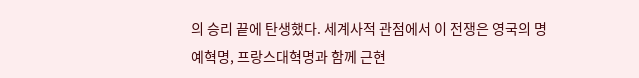의 승리 끝에 탄생했다. 세계사적 관점에서 이 전쟁은 영국의 명예혁명, 프랑스대혁명과 함께 근현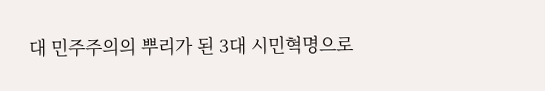대 민주주의의 뿌리가 된 3대 시민혁명으로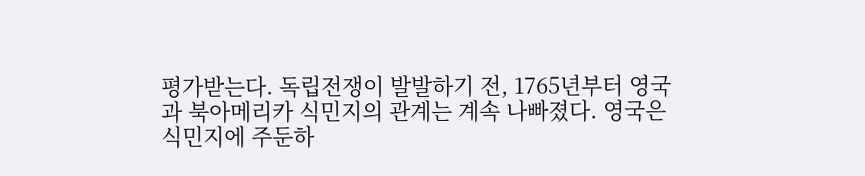평가받는다. 독립전쟁이 발발하기 전, 1765년부터 영국과 북아메리카 식민지의 관계는 계속 나빠졌다. 영국은 식민지에 주둔하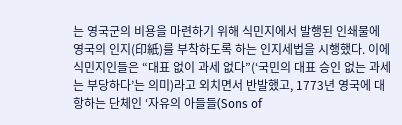는 영국군의 비용을 마련하기 위해 식민지에서 발행된 인쇄물에 영국의 인지(印紙)를 부착하도록 하는 인지세법을 시행했다. 이에 식민지인들은 “대표 없이 과세 없다”(‘국민의 대표 승인 없는 과세는 부당하다’는 의미)라고 외치면서 반발했고, 1773년 영국에 대항하는 단체인 ‘자유의 아들들(Sons of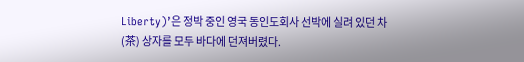Liberty)’은 정박 중인 영국 동인도회사 선박에 실려 있던 차(茶) 상자를 모두 바다에 던져버렸다.